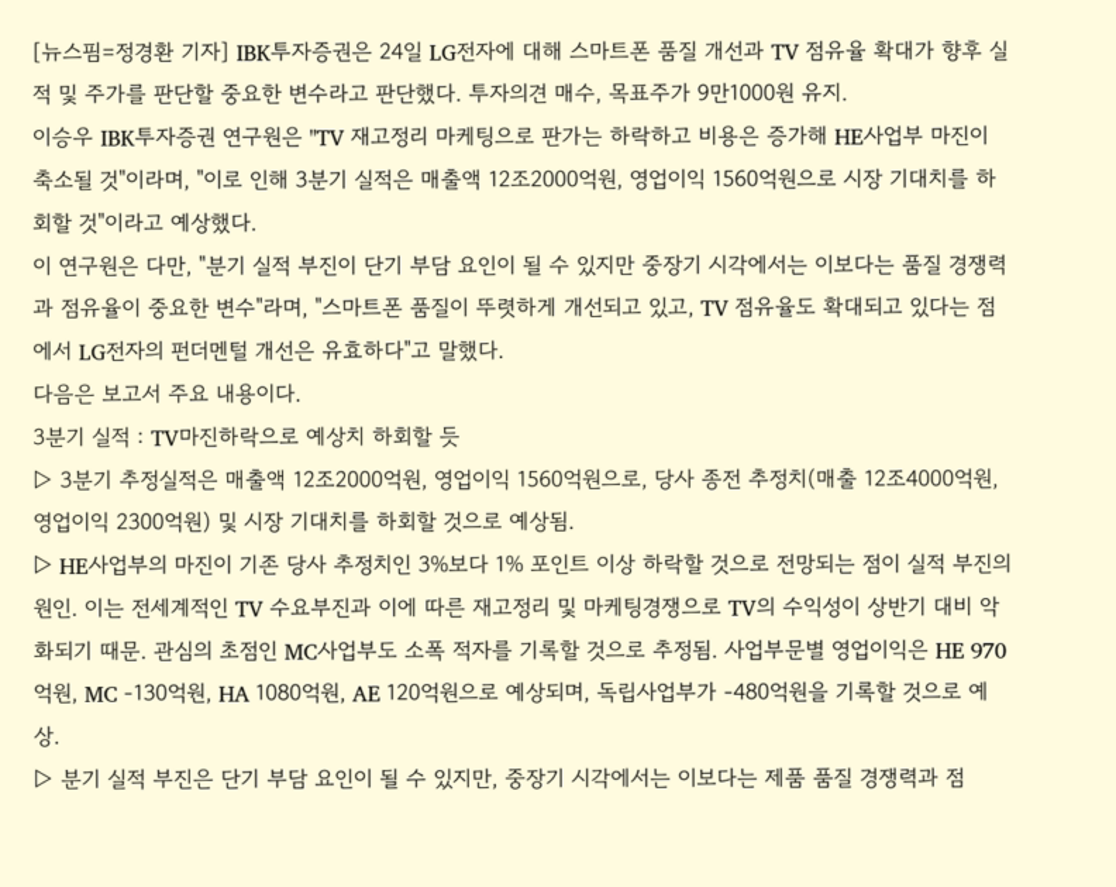[뉴스핌=정경환 기자] IBK투자증권은 24일 LG전자에 대해 스마트폰 품질 개선과 TV 점유율 확대가 향후 실적 및 주가를 판단할 중요한 변수라고 판단했다. 투자의견 매수, 목표주가 9만1000원 유지.
이승우 IBK투자증권 연구원은 "TV 재고정리 마케팅으로 판가는 하락하고 비용은 증가해 HE사업부 마진이 축소될 것"이라며, "이로 인해 3분기 실적은 매출액 12조2000억원, 영업이익 1560억원으로 시장 기대치를 하회할 것"이라고 예상했다.
이 연구원은 다만, "분기 실적 부진이 단기 부담 요인이 될 수 있지만 중장기 시각에서는 이보다는 품질 경쟁력과 점유율이 중요한 변수"라며, "스마트폰 품질이 뚜렷하게 개선되고 있고, TV 점유율도 확대되고 있다는 점에서 LG전자의 펀더멘털 개선은 유효하다"고 말했다.
다음은 보고서 주요 내용이다.
3분기 실적 : TV마진하락으로 예상치 하회할 듯
▷ 3분기 추정실적은 매출액 12조2000억원, 영업이익 1560억원으로, 당사 종전 추정치(매출 12조4000억원, 영업이익 2300억원) 및 시장 기대치를 하회할 것으로 예상됨.
▷ HE사업부의 마진이 기존 당사 추정치인 3%보다 1% 포인트 이상 하락할 것으로 전망되는 점이 실적 부진의 원인. 이는 전세계적인 TV 수요부진과 이에 따른 재고정리 및 마케팅경쟁으로 TV의 수익성이 상반기 대비 악화되기 때문. 관심의 초점인 MC사업부도 소폭 적자를 기록할 것으로 추정됨. 사업부문별 영업이익은 HE 970억원, MC -130억원, HA 1080억원, AE 120억원으로 예상되며, 독립사업부가 -480억원을 기록할 것으로 예상.
▷ 분기 실적 부진은 단기 부담 요인이 될 수 있지만, 중장기 시각에서는 이보다는 제품 품질 경쟁력과 점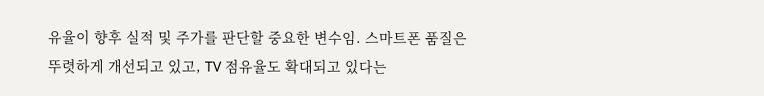유율이 향후 실적 및 주가를 판단할 중요한 변수임. 스마트폰 품질은 뚜렷하게 개선되고 있고, TV 점유율도 확대되고 있다는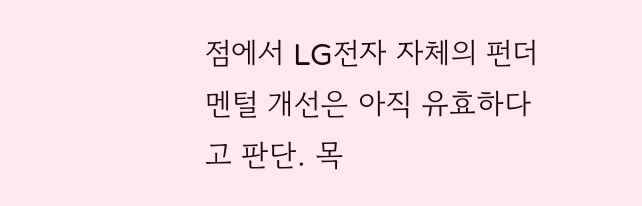점에서 LG전자 자체의 펀더멘털 개선은 아직 유효하다고 판단. 목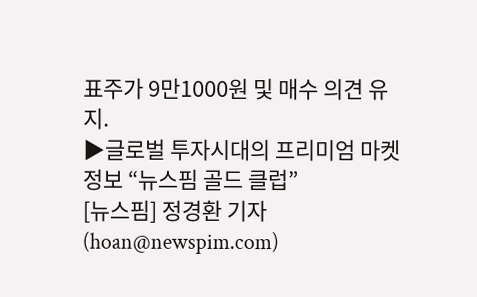표주가 9만1000원 및 매수 의견 유지.
▶글로벌 투자시대의 프리미엄 마켓정보 “뉴스핌 골드 클럽”
[뉴스핌] 정경환 기자 (hoan@newspim.com)